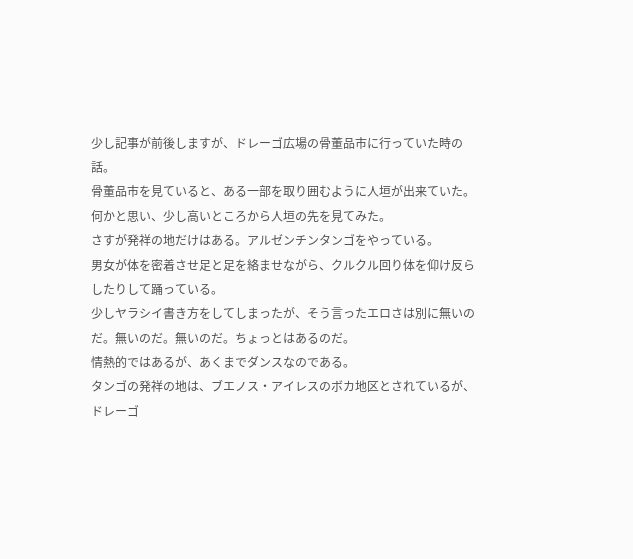少し記事が前後しますが、ドレーゴ広場の骨董品市に行っていた時の話。
骨董品市を見ていると、ある一部を取り囲むように人垣が出来ていた。
何かと思い、少し高いところから人垣の先を見てみた。
さすが発祥の地だけはある。アルゼンチンタンゴをやっている。
男女が体を密着させ足と足を絡ませながら、クルクル回り体を仰け反らしたりして踊っている。
少しヤラシイ書き方をしてしまったが、そう言ったエロさは別に無いのだ。無いのだ。無いのだ。ちょっとはあるのだ。
情熱的ではあるが、あくまでダンスなのである。
タンゴの発祥の地は、ブエノス・アイレスのボカ地区とされているが、ドレーゴ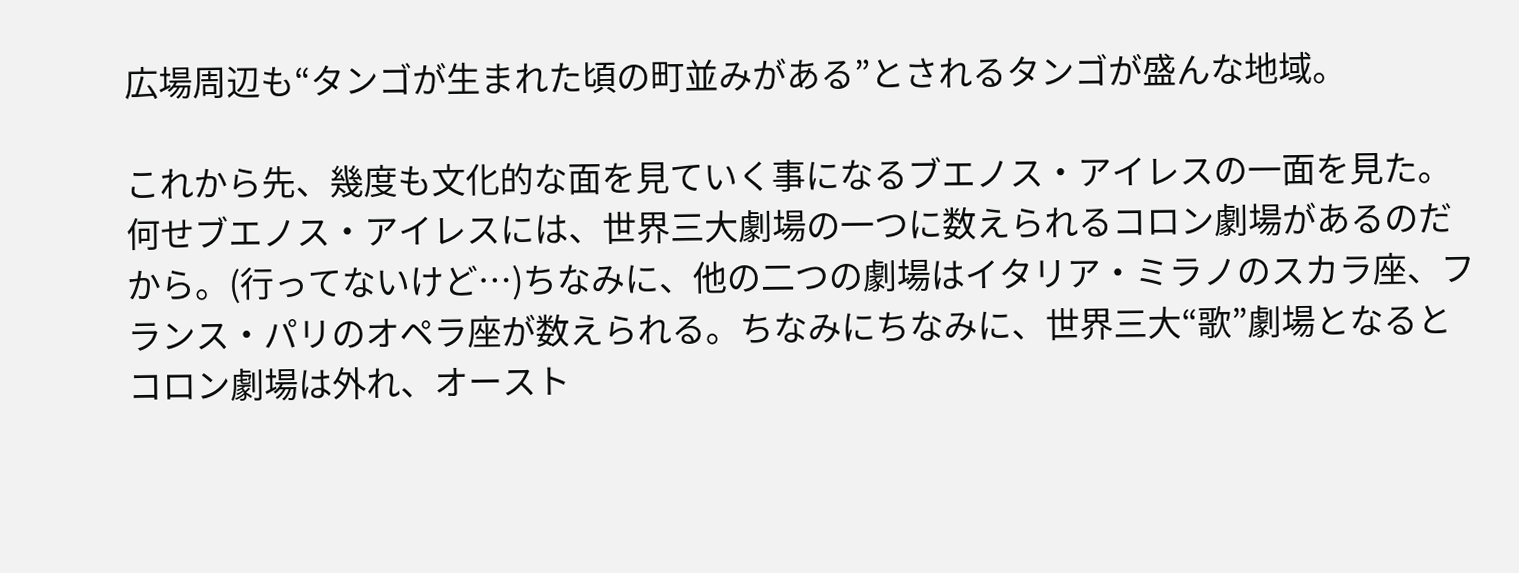広場周辺も“タンゴが生まれた頃の町並みがある”とされるタンゴが盛んな地域。

これから先、幾度も文化的な面を見ていく事になるブエノス・アイレスの一面を見た。
何せブエノス・アイレスには、世界三大劇場の一つに数えられるコロン劇場があるのだから。(行ってないけど…)ちなみに、他の二つの劇場はイタリア・ミラノのスカラ座、フランス・パリのオペラ座が数えられる。ちなみにちなみに、世界三大“歌”劇場となるとコロン劇場は外れ、オースト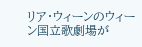リア・ウィーンのウィーン国立歌劇場が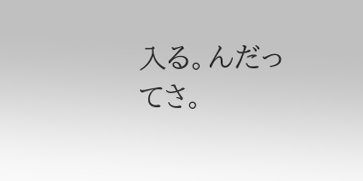入る。んだってさ。